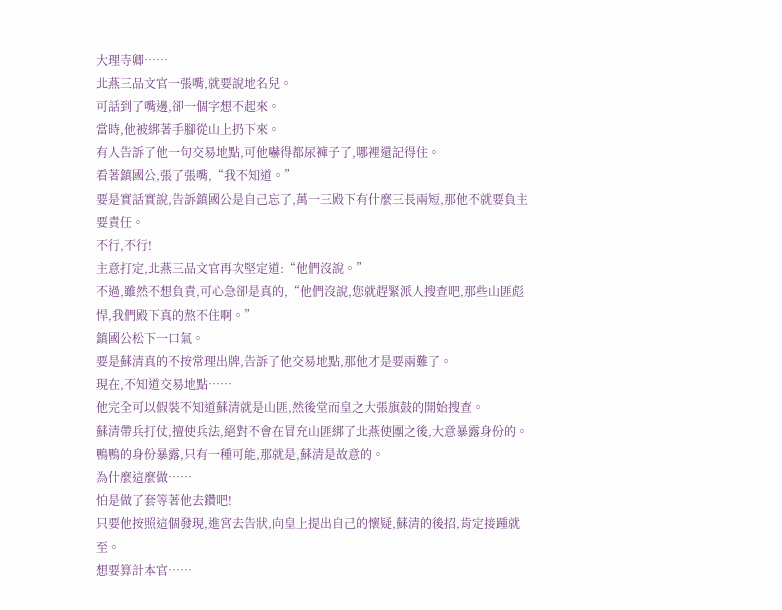大理寺卿……
北燕三品文官一張嘴,就要說地名兒。
可話到了嘴邊,卻一個字想不起來。
當時,他被綁著手腳從山上扔下來。
有人告訴了他一句交易地點,可他嚇得都尿褲子了,哪裡還記得住。
看著鎮國公,張了張嘴,“我不知道。”
要是實話實說,告訴鎮國公是自己忘了,萬一三殿下有什麼三長兩短,那他不就要負主要責任。
不行,不行!
主意打定,北燕三品文官再次堅定道:“他們沒說。”
不過,雖然不想負責,可心急卻是真的,“他們沒說,您就趕緊派人搜查吧,那些山匪彪悍,我們殿下真的熬不住啊。”
鎮國公松下一口氣。
要是蘇清真的不按常理出牌,告訴了他交易地點,那他才是要兩難了。
現在,不知道交易地點……
他完全可以假裝不知道蘇清就是山匪,然後堂而皇之大張旗鼓的開始搜查。
蘇清帶兵打仗,擅使兵法,絕對不會在冒充山匪綁了北燕使團之後,大意暴露身份的。
鴨鴨的身份暴露,只有一種可能,那就是,蘇清是故意的。
為什麼這麼做……
怕是做了套等著他去鑽吧!
只要他按照這個發現,進宮去告狀,向皇上提出自己的懷疑,蘇清的後招,肯定接踵就至。
想要算計本官……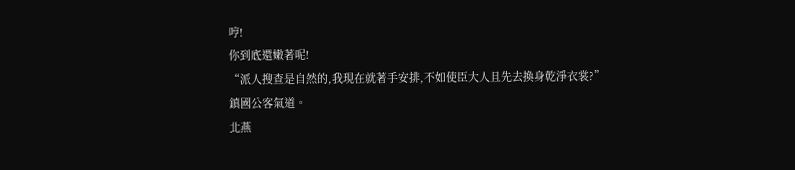哼!
你到底還嫩著呢!
“派人搜查是自然的,我現在就著手安排,不如使臣大人且先去換身乾淨衣裳?”
鎮國公客氣道。
北燕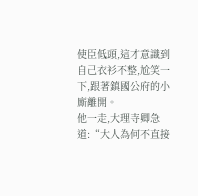使臣低頭,這才意識到自己衣衫不整,尬笑一下,跟著鎮國公府的小廝離開。
他一走,大理寺卿急道:“大人為何不直接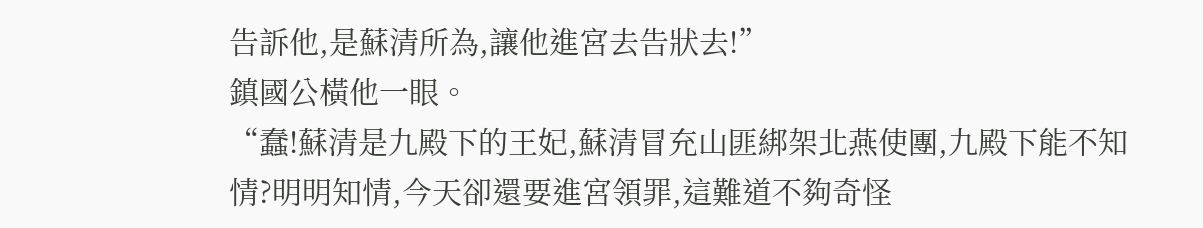告訴他,是蘇清所為,讓他進宮去告狀去!”
鎮國公橫他一眼。
“蠢!蘇清是九殿下的王妃,蘇清冒充山匪綁架北燕使團,九殿下能不知情?明明知情,今天卻還要進宮領罪,這難道不夠奇怪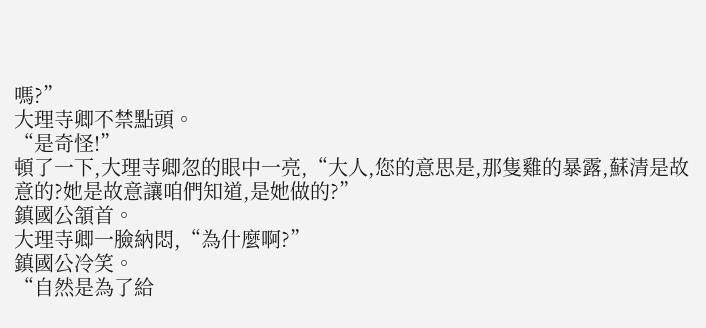嗎?”
大理寺卿不禁點頭。
“是奇怪!”
頓了一下,大理寺卿忽的眼中一亮,“大人,您的意思是,那隻雞的暴露,蘇清是故意的?她是故意讓咱們知道,是她做的?”
鎮國公頷首。
大理寺卿一臉納悶,“為什麼啊?”
鎮國公冷笑。
“自然是為了給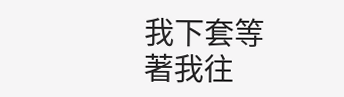我下套等著我往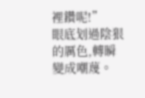裡鑽呢!”
眼底划過陰狠的厲色,轉瞬變成嘲蔑。